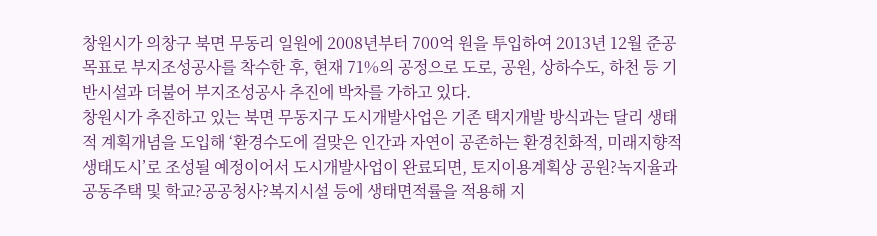창원시가 의창구 북면 무동리 일원에 2008년부터 700억 원을 투입하여 2013년 12월 준공 목표로 부지조성공사를 착수한 후, 현재 71%의 공정으로 도로, 공원, 상하수도, 하천 등 기반시설과 더불어 부지조성공사 추진에 박차를 가하고 있다.
창원시가 추진하고 있는 북면 무동지구 도시개발사업은 기존 택지개발 방식과는 달리 생태적 계획개념을 도입해 ‘환경수도에 걸맞은 인간과 자연이 공존하는 환경친화적, 미래지향적 생태도시’로 조성될 예정이어서 도시개발사업이 완료되면, 토지이용계획상 공원?녹지율과 공동주택 및 학교?공공청사?복지시설 등에 생태면적률을 적용해 지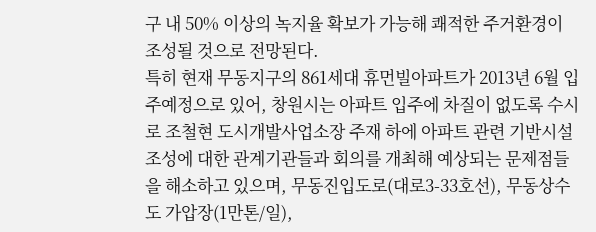구 내 50% 이상의 녹지율 확보가 가능해 쾌적한 주거환경이 조성될 것으로 전망된다.
특히 현재 무동지구의 861세대 휴먼빌아파트가 2013년 6월 입주예정으로 있어, 창원시는 아파트 입주에 차질이 없도록 수시로 조철현 도시개발사업소장 주재 하에 아파트 관련 기반시설 조성에 대한 관계기관들과 회의를 개최해 예상되는 문제점들을 해소하고 있으며, 무동진입도로(대로3-33호선), 무동상수도 가압장(1만톤/일),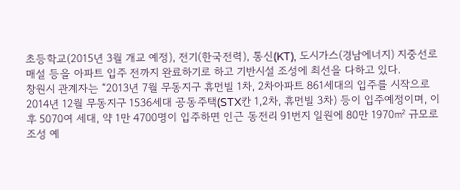초등학교(2015년 3월 개교 예정), 전기(한국전력), 통신(KT), 도시가스(경남에너지) 지중선로 매설 등을 아파트 입주 전까지 완료하기로 하고 기반시설 조성에 최선을 다하고 있다.
창원시 관계자는 “2013년 7월 무동지구 휴먼빌 1차, 2차아파트 861세대의 입주를 시작으로 2014년 12월 무동지구 1536세대 공동주택(STX칸 1,2차, 휴먼빌 3차) 등이 입주예정이며, 이후 5070여 세대, 약 1만 4700명이 입주하면 인근 동전리 91번지 일원에 80만 1970㎡ 규모로 조성 예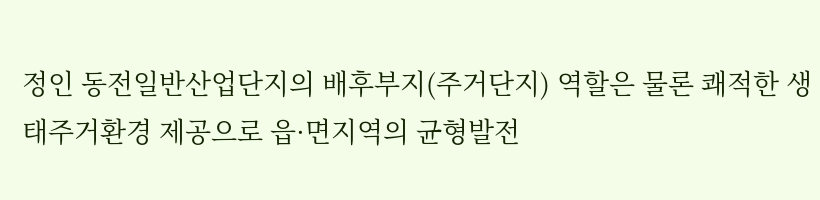정인 동전일반산업단지의 배후부지(주거단지) 역할은 물론 쾌적한 생태주거환경 제공으로 읍·면지역의 균형발전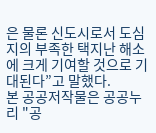은 물론 신도시로서 도심지의 부족한 택지난 해소에 크게 기여할 것으로 기대된다”고 말했다.
본 공공저작물은 공공누리 "공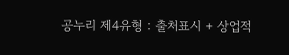공누리 제4유형 : 출처표시 + 상업적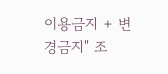이용금지 + 변경금지" 조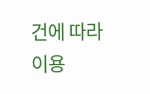건에 따라 이용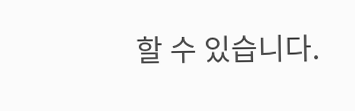할 수 있습니다.